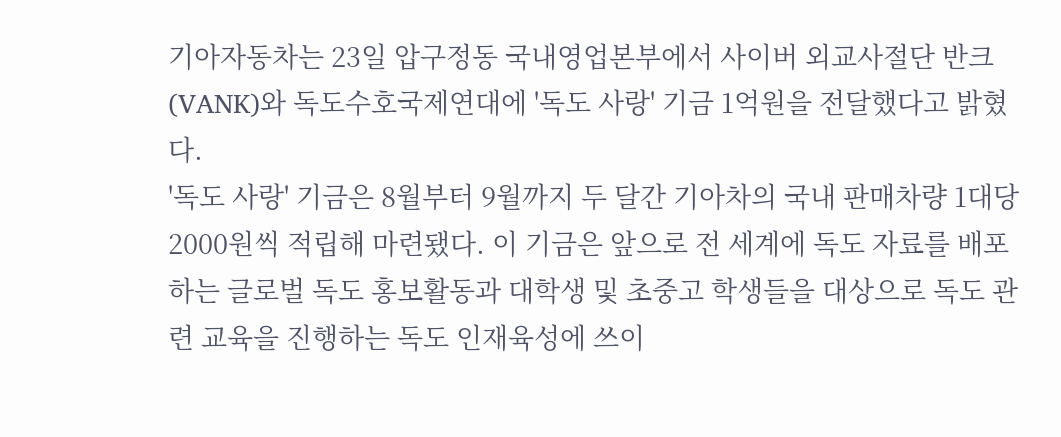기아자동차는 23일 압구정동 국내영업본부에서 사이버 외교사절단 반크(VANK)와 독도수호국제연대에 '독도 사랑' 기금 1억원을 전달했다고 밝혔다.
'독도 사랑' 기금은 8월부터 9월까지 두 달간 기아차의 국내 판매차량 1대당 2000원씩 적립해 마련됐다. 이 기금은 앞으로 전 세계에 독도 자료를 배포하는 글로벌 독도 홍보활동과 대학생 및 초중고 학생들을 대상으로 독도 관련 교육을 진행하는 독도 인재육성에 쓰이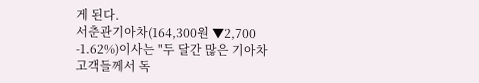게 된다.
서춘관기아차(164,300원 ▼2,700 -1.62%)이사는 "두 달간 많은 기아차 고객들께서 독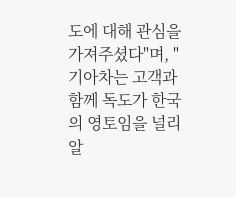도에 대해 관심을 가져주셨다"며, "기아차는 고객과 함께 독도가 한국의 영토임을 널리 알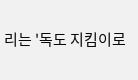리는 '독도 지킴이로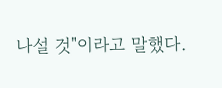나설 것"이라고 말했다.